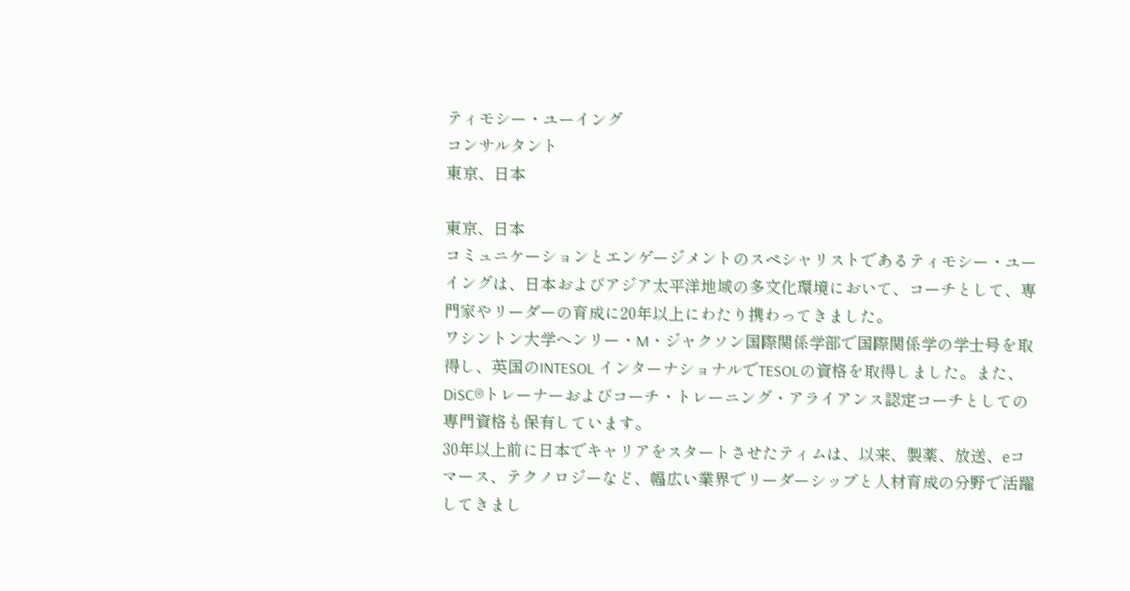ティモシー・ユーイング
コンサルタント
東京、日本

東京、日本
コミュニケーションとエンゲージメントのスペシャリストであるティモシー・ユーイングは、日本およびアジア太平洋地域の多文化環境において、コーチとして、専門家やリーダーの育成に20年以上にわたり携わってきました。
ワシントン大学ヘンリー・M・ジャクソン国際関係学部で国際関係学の学士号を取得し、英国のINTESOL インターナショナルでTESOLの資格を取得しました。また、DiSC®トレーナーおよびコーチ・トレーニング・アライアンス認定コーチとしての専門資格も保有しています。
30年以上前に日本でキャリアをスタートさせたティムは、以来、製薬、放送、eコマース、テクノロジーなど、幅広い業界でリーダーシップと人材育成の分野で活躍してきまし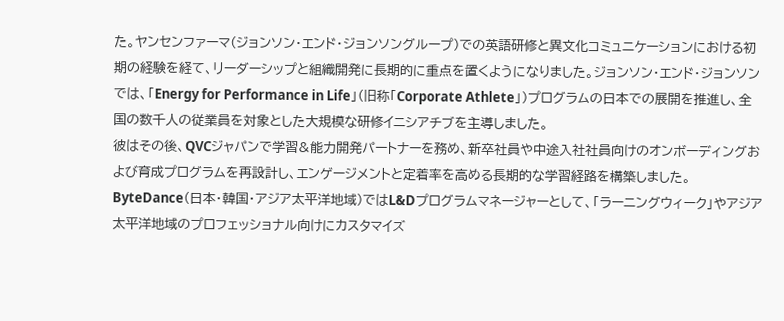た。ヤンセンファーマ(ジョンソン・エンド・ジョンソングループ)での英語研修と異文化コミュニケーションにおける初期の経験を経て、リーダーシップと組織開発に長期的に重点を置くようになりました。ジョンソン・エンド・ジョンソンでは、「Energy for Performance in Life」(旧称「Corporate Athlete」)プログラムの日本での展開を推進し、全国の数千人の従業員を対象とした大規模な研修イニシアチブを主導しました。
彼はその後、QVCジャパンで学習&能力開発パートナーを務め、新卒社員や中途入社社員向けのオンボーディングおよび育成プログラムを再設計し、エンゲージメントと定着率を高める長期的な学習経路を構築しました。ByteDance(日本・韓国・アジア太平洋地域)ではL&Dプログラムマネージャーとして、「ラーニングウィーク」やアジア太平洋地域のプロフェッショナル向けにカスタマイズ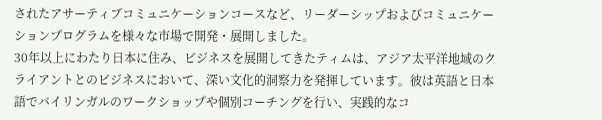されたアサーティブコミュニケーションコースなど、リーダーシップおよびコミュニケーションプログラムを様々な市場で開発・展開しました。
30年以上にわたり日本に住み、ビジネスを展開してきたティムは、アジア太平洋地域のクライアントとのビジネスにおいて、深い文化的洞察力を発揮しています。彼は英語と日本語でバイリンガルのワークショップや個別コーチングを行い、実践的なコ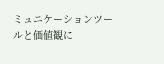ミュニケーションツールと価値観に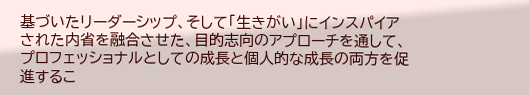基づいたリーダーシップ、そして「生きがい」にインスパイアされた内省を融合させた、目的志向のアプローチを通して、プロフェッショナルとしての成長と個人的な成長の両方を促進するこ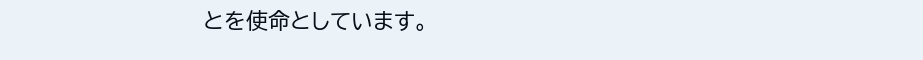とを使命としています。